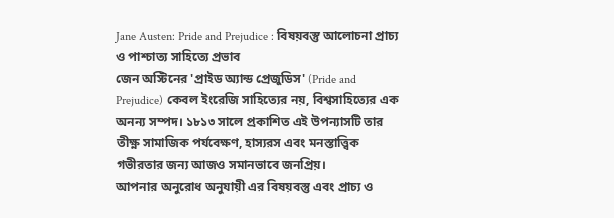Jane Austen: Pride and Prejudice : বিষয়বস্তু আলোচনা প্রাচ্য ও পাশ্চাত্য সাহিত্যে প্রভাব
জেন অস্টিনের 'প্রাইড অ্যান্ড প্রেজুডিস' (Pride and Prejudice) কেবল ইংরেজি সাহিত্যের নয়, বিশ্বসাহিত্যের এক অনন্য সম্পদ। ১৮১৩ সালে প্রকাশিত এই উপন্যাসটি তার তীক্ষ্ণ সামাজিক পর্যবেক্ষণ, হাস্যরস এবং মনস্তাত্ত্বিক গভীরতার জন্য আজও সমানভাবে জনপ্রিয়।
আপনার অনুরোধ অনুযায়ী এর বিষয়বস্তু এবং প্রাচ্য ও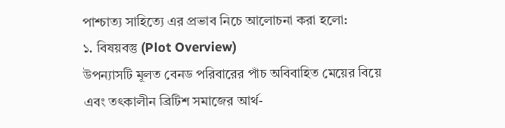পাশ্চাত্য সাহিত্যে এর প্রভাব নিচে আলোচনা করা হলো:
১. বিষয়বস্তু (Plot Overview)
উপন্যাসটি মূলত বেনড পরিবারের পাঁচ অবিবাহিত মেয়ের বিয়ে এবং তৎকালীন ব্রিটিশ সমাজের আর্থ-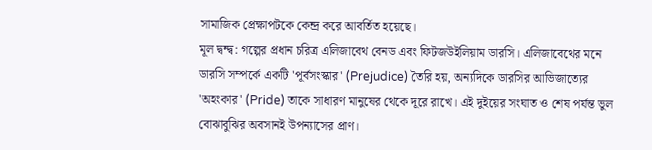সামাজিক প্রেক্ষাপটকে কেন্দ্র করে আবর্তিত হয়েছে।
মূল দ্বন্দ্ব: গল্পের প্রধান চরিত্র এলিজাবেথ বেনড এবং ফিটজউইলিয়াম ডারসি। এলিজাবেথের মনে ডারসি সম্পর্কে একটি 'পূর্বসংস্কার' (Prejudice) তৈরি হয়, অন্যদিকে ডারসির আভিজাত্যের 'অহংকার' (Pride) তাকে সাধারণ মানুষের থেকে দূরে রাখে। এই দুইয়ের সংঘাত ও শেষ পর্যন্ত ভুল বোঝাবুঝির অবসানই উপন্যাসের প্রাণ।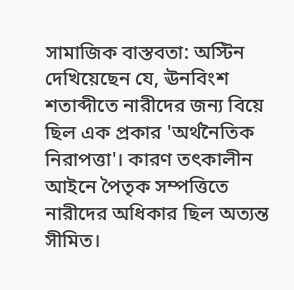সামাজিক বাস্তবতা: অস্টিন দেখিয়েছেন যে, ঊনবিংশ শতাব্দীতে নারীদের জন্য বিয়ে ছিল এক প্রকার 'অর্থনৈতিক নিরাপত্তা'। কারণ তৎকালীন আইনে পৈতৃক সম্পত্তিতে নারীদের অধিকার ছিল অত্যন্ত সীমিত।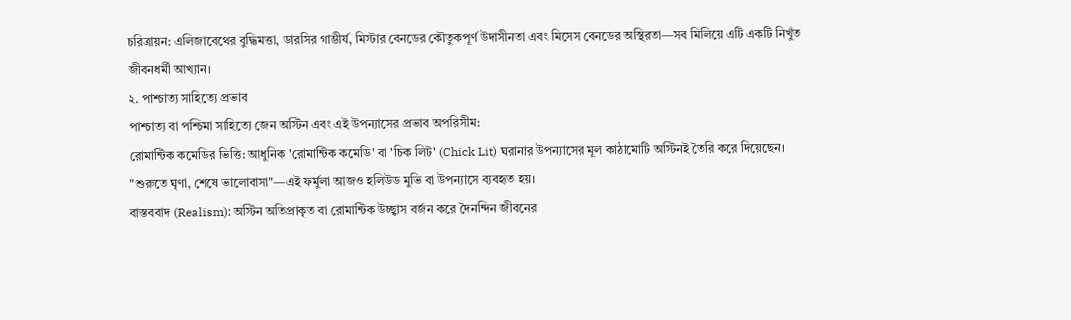চরিত্রায়ন: এলিজাবেথের বুদ্ধিমত্তা, ডারসির গাম্ভীর্য, মিস্টার বেনডের কৌতুকপূর্ণ উদাসীনতা এবং মিসেস বেনডের অস্থিরতা—সব মিলিয়ে এটি একটি নিখুঁত জীবনধর্মী আখ্যান।
২. পাশ্চাত্য সাহিত্যে প্রভাব
পাশ্চাত্য বা পশ্চিমা সাহিত্যে জেন অস্টিন এবং এই উপন্যাসের প্রভাব অপরিসীম:
রোমান্টিক কমেডির ভিত্তি: আধুনিক 'রোমান্টিক কমেডি' বা 'চিক লিট' (Chick Lit) ঘরানার উপন্যাসের মূল কাঠামোটি অস্টিনই তৈরি করে দিয়েছেন। "শুরুতে ঘৃণা, শেষে ভালোবাসা"—এই ফর্মুলা আজও হলিউড মুভি বা উপন্যাসে ব্যবহৃত হয়।
বাস্তববাদ (Realism): অস্টিন অতিপ্রাকৃত বা রোমান্টিক উচ্ছ্বাস বর্জন করে দৈনন্দিন জীবনের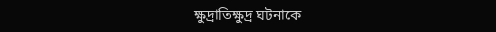ক্ষুদ্রাতিক্ষুদ্র ঘটনাকে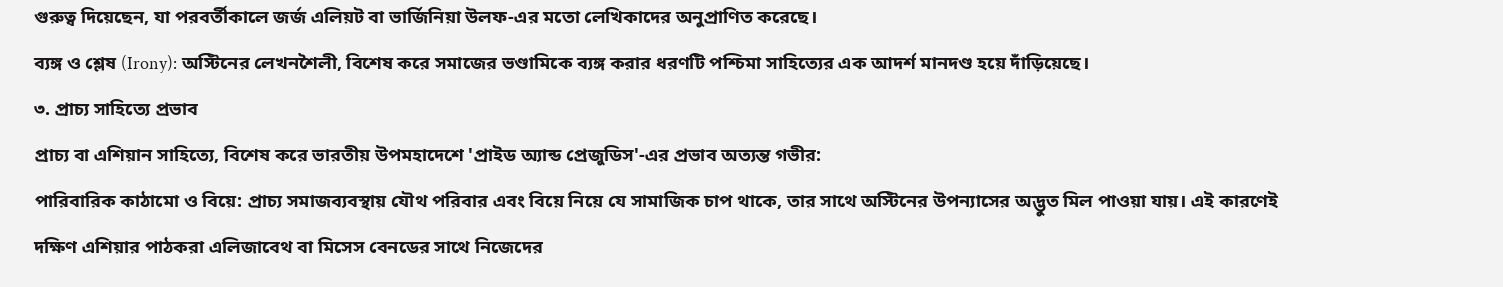গুরুত্ব দিয়েছেন, যা পরবর্তীকালে জর্জ এলিয়ট বা ভার্জিনিয়া উলফ-এর মতো লেখিকাদের অনুপ্রাণিত করেছে।
ব্যঙ্গ ও শ্লেষ (Irony): অস্টিনের লেখনশৈলী, বিশেষ করে সমাজের ভণ্ডামিকে ব্যঙ্গ করার ধরণটি পশ্চিমা সাহিত্যের এক আদর্শ মানদণ্ড হয়ে দাঁড়িয়েছে।
৩. প্রাচ্য সাহিত্যে প্রভাব
প্রাচ্য বা এশিয়ান সাহিত্যে, বিশেষ করে ভারতীয় উপমহাদেশে 'প্রাইড অ্যান্ড প্রেজুডিস'-এর প্রভাব অত্যন্ত গভীর:
পারিবারিক কাঠামো ও বিয়ে: প্রাচ্য সমাজব্যবস্থায় যৌথ পরিবার এবং বিয়ে নিয়ে যে সামাজিক চাপ থাকে, তার সাথে অস্টিনের উপন্যাসের অদ্ভুত মিল পাওয়া যায়। এই কারণেই দক্ষিণ এশিয়ার পাঠকরা এলিজাবেথ বা মিসেস বেনডের সাথে নিজেদের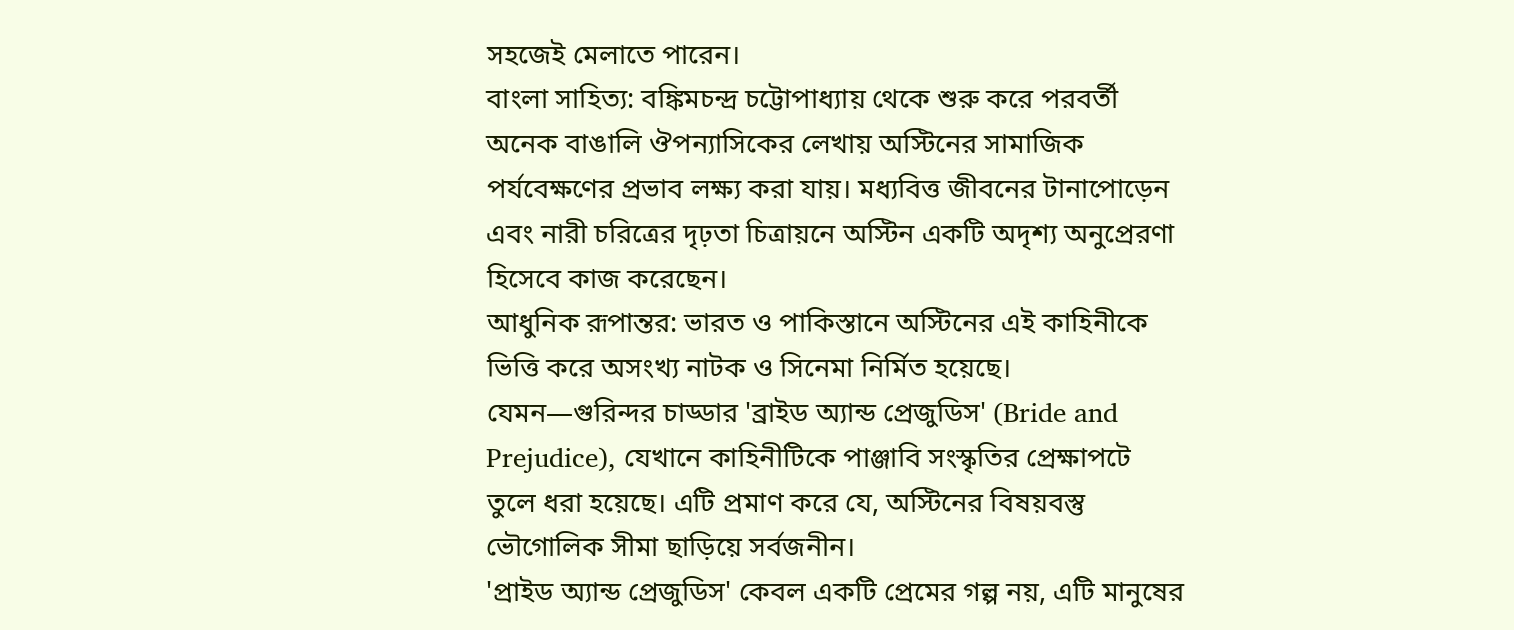সহজেই মেলাতে পারেন।
বাংলা সাহিত্য: বঙ্কিমচন্দ্র চট্টোপাধ্যায় থেকে শুরু করে পরবর্তী অনেক বাঙালি ঔপন্যাসিকের লেখায় অস্টিনের সামাজিক পর্যবেক্ষণের প্রভাব লক্ষ্য করা যায়। মধ্যবিত্ত জীবনের টানাপোড়েন এবং নারী চরিত্রের দৃঢ়তা চিত্রায়নে অস্টিন একটি অদৃশ্য অনুপ্রেরণা হিসেবে কাজ করেছেন।
আধুনিক রূপান্তর: ভারত ও পাকিস্তানে অস্টিনের এই কাহিনীকে ভিত্তি করে অসংখ্য নাটক ও সিনেমা নির্মিত হয়েছে। যেমন—গুরিন্দর চাড্ডার 'ব্রাইড অ্যান্ড প্রেজুডিস' (Bride and Prejudice), যেখানে কাহিনীটিকে পাঞ্জাবি সংস্কৃতির প্রেক্ষাপটে তুলে ধরা হয়েছে। এটি প্রমাণ করে যে, অস্টিনের বিষয়বস্তু ভৌগোলিক সীমা ছাড়িয়ে সর্বজনীন।
'প্রাইড অ্যান্ড প্রেজুডিস' কেবল একটি প্রেমের গল্প নয়, এটি মানুষের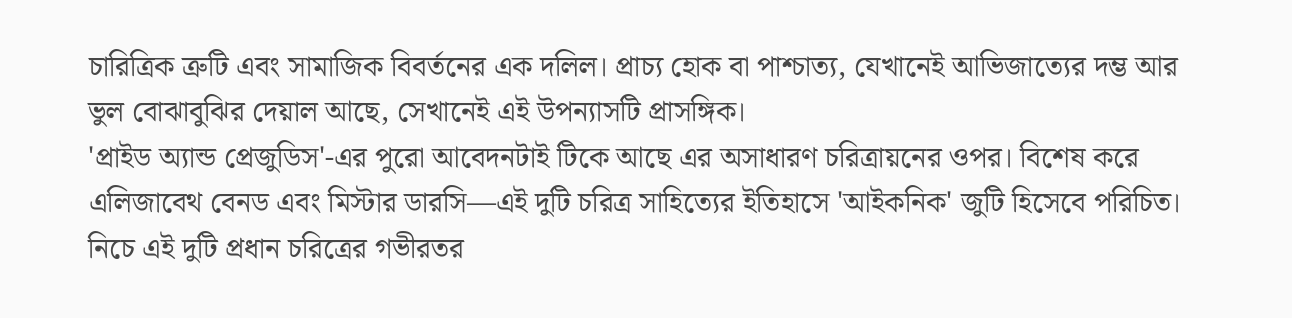চারিত্রিক ত্রুটি এবং সামাজিক বিবর্তনের এক দলিল। প্রাচ্য হোক বা পাশ্চাত্য, যেখানেই আভিজাত্যের দম্ভ আর ভুল বোঝাবুঝির দেয়াল আছে, সেখানেই এই উপন্যাসটি প্রাসঙ্গিক।
'প্রাইড অ্যান্ড প্রেজুডিস'-এর পুরো আবেদনটাই টিকে আছে এর অসাধারণ চরিত্রায়নের ওপর। বিশেষ করে এলিজাবেথ বেনড এবং মিস্টার ডারসি—এই দুটি চরিত্র সাহিত্যের ইতিহাসে 'আইকনিক' জুটি হিসেবে পরিচিত।
নিচে এই দুটি প্রধান চরিত্রের গভীরতর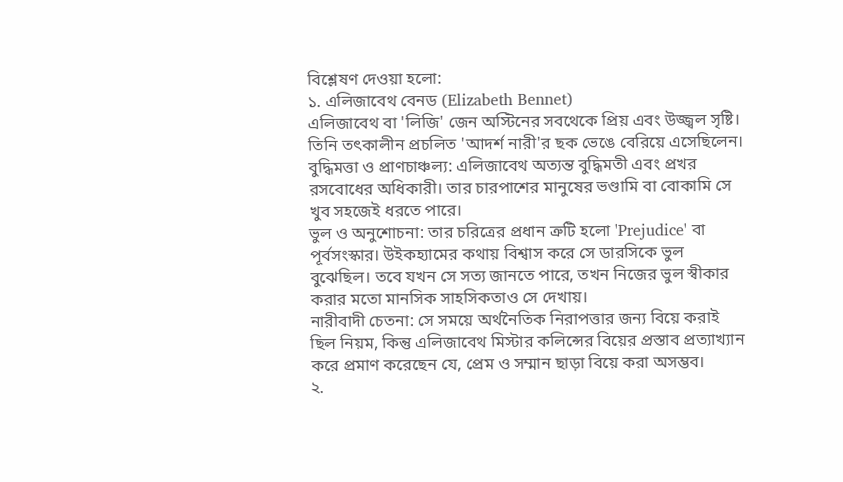বিশ্লেষণ দেওয়া হলো:
১. এলিজাবেথ বেনড (Elizabeth Bennet)
এলিজাবেথ বা 'লিজি' জেন অস্টিনের সবথেকে প্রিয় এবং উজ্জ্বল সৃষ্টি। তিনি তৎকালীন প্রচলিত 'আদর্শ নারী'র ছক ভেঙে বেরিয়ে এসেছিলেন।
বুদ্ধিমত্তা ও প্রাণচাঞ্চল্য: এলিজাবেথ অত্যন্ত বুদ্ধিমতী এবং প্রখর রসবোধের অধিকারী। তার চারপাশের মানুষের ভণ্ডামি বা বোকামি সে খুব সহজেই ধরতে পারে।
ভুল ও অনুশোচনা: তার চরিত্রের প্রধান ত্রুটি হলো 'Prejudice' বা পূর্বসংস্কার। উইকহ্যামের কথায় বিশ্বাস করে সে ডারসিকে ভুল বুঝেছিল। তবে যখন সে সত্য জানতে পারে, তখন নিজের ভুল স্বীকার করার মতো মানসিক সাহসিকতাও সে দেখায়।
নারীবাদী চেতনা: সে সময়ে অর্থনৈতিক নিরাপত্তার জন্য বিয়ে করাই ছিল নিয়ম, কিন্তু এলিজাবেথ মিস্টার কলিন্সের বিয়ের প্রস্তাব প্রত্যাখ্যান করে প্রমাণ করেছেন যে, প্রেম ও সম্মান ছাড়া বিয়ে করা অসম্ভব।
২.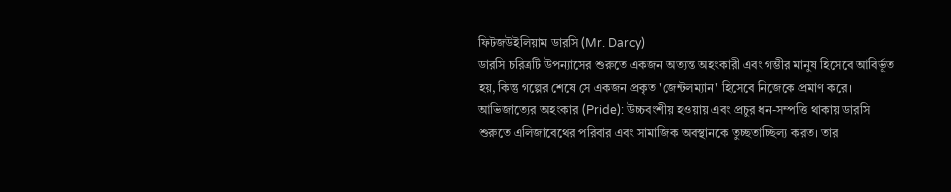ফিটজউইলিয়াম ডারসি (Mr. Darcy)
ডারসি চরিত্রটি উপন্যাসের শুরুতে একজন অত্যন্ত অহংকারী এবং গম্ভীর মানুষ হিসেবে আবির্ভূত হয়, কিন্তু গল্পের শেষে সে একজন প্রকৃত 'জেন্টলম্যান' হিসেবে নিজেকে প্রমাণ করে।
আভিজাত্যের অহংকার (Pride): উচ্চবংশীয় হওয়ায় এবং প্রচুর ধন-সম্পত্তি থাকায় ডারসি শুরুতে এলিজাবেথের পরিবার এবং সামাজিক অবস্থানকে তুচ্ছতাচ্ছিল্য করত। তার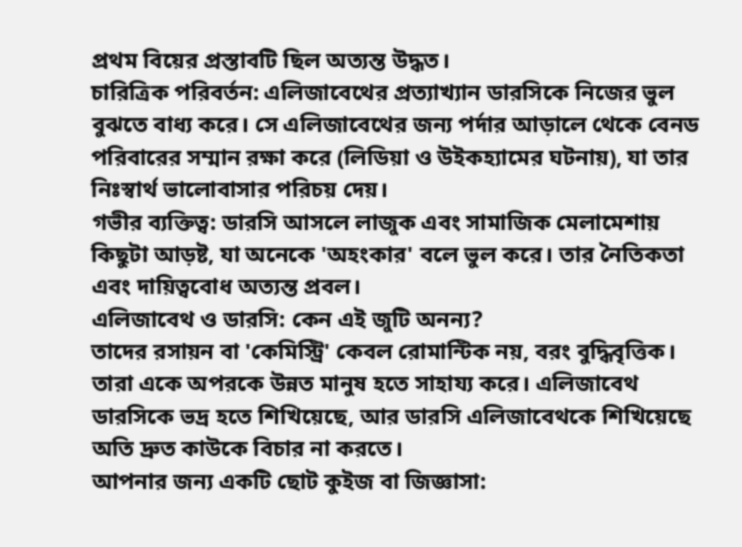প্রথম বিয়ের প্রস্তাবটি ছিল অত্যন্ত উদ্ধত।
চারিত্রিক পরিবর্তন: এলিজাবেথের প্রত্যাখ্যান ডারসিকে নিজের ভুল বুঝতে বাধ্য করে। সে এলিজাবেথের জন্য পর্দার আড়ালে থেকে বেনড পরিবারের সম্মান রক্ষা করে (লিডিয়া ও উইকহ্যামের ঘটনায়), যা তার নিঃস্বার্থ ভালোবাসার পরিচয় দেয়।
গভীর ব্যক্তিত্ব: ডারসি আসলে লাজুক এবং সামাজিক মেলামেশায় কিছুটা আড়ষ্ট, যা অনেকে 'অহংকার' বলে ভুল করে। তার নৈতিকতা এবং দায়িত্ববোধ অত্যন্ত প্রবল।
এলিজাবেথ ও ডারসি: কেন এই জুটি অনন্য?
তাদের রসায়ন বা 'কেমিস্ট্রি' কেবল রোমান্টিক নয়, বরং বুদ্ধিবৃত্তিক। তারা একে অপরকে উন্নত মানুষ হতে সাহায্য করে। এলিজাবেথ ডারসিকে ভদ্র হতে শিখিয়েছে, আর ডারসি এলিজাবেথকে শিখিয়েছে অতি দ্রুত কাউকে বিচার না করতে।
আপনার জন্য একটি ছোট কুইজ বা জিজ্ঞাসা: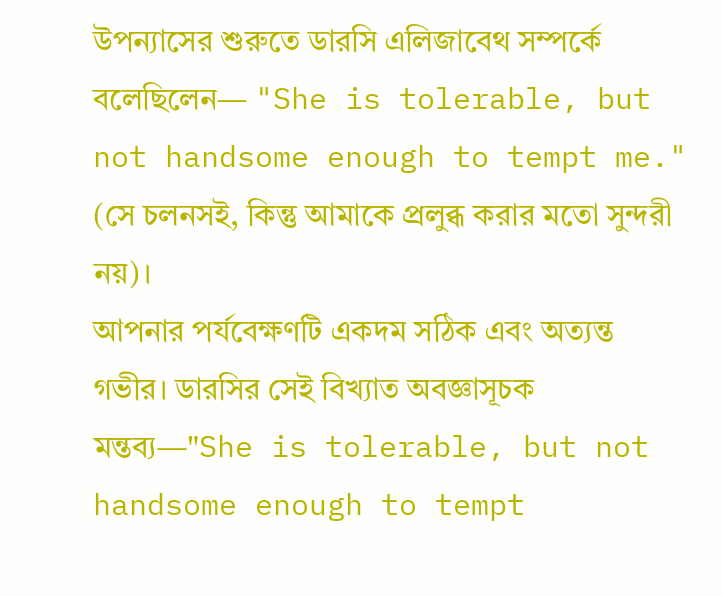উপন্যাসের শুরুতে ডারসি এলিজাবেথ সম্পর্কে বলেছিলেন— "She is tolerable, but not handsome enough to tempt me." (সে চলনসই, কিন্তু আমাকে প্রলুব্ধ করার মতো সুন্দরী নয়)।
আপনার পর্যবেক্ষণটি একদম সঠিক এবং অত্যন্ত গভীর। ডারসির সেই বিখ্যাত অবজ্ঞাসূচক মন্তব্য—"She is tolerable, but not handsome enough to tempt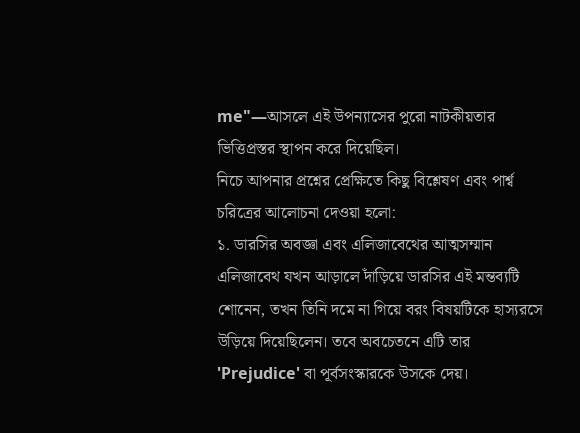me"—আসলে এই উপন্যাসের পুরো নাটকীয়তার ভিত্তিপ্রস্তর স্থাপন করে দিয়েছিল।
নিচে আপনার প্রশ্নের প্রেক্ষিতে কিছু বিশ্লেষণ এবং পার্শ্ব চরিত্রের আলোচনা দেওয়া হলো:
১. ডারসির অবজ্ঞা এবং এলিজাবেথের আত্মসম্মান
এলিজাবেথ যখন আড়ালে দাঁড়িয়ে ডারসির এই মন্তব্যটি শোনেন, তখন তিনি দমে না গিয়ে বরং বিষয়টিকে হাস্যরসে উড়িয়ে দিয়েছিলেন। তবে অবচেতনে এটি তার 'Prejudice' বা পূর্বসংস্কারকে উসকে দেয়।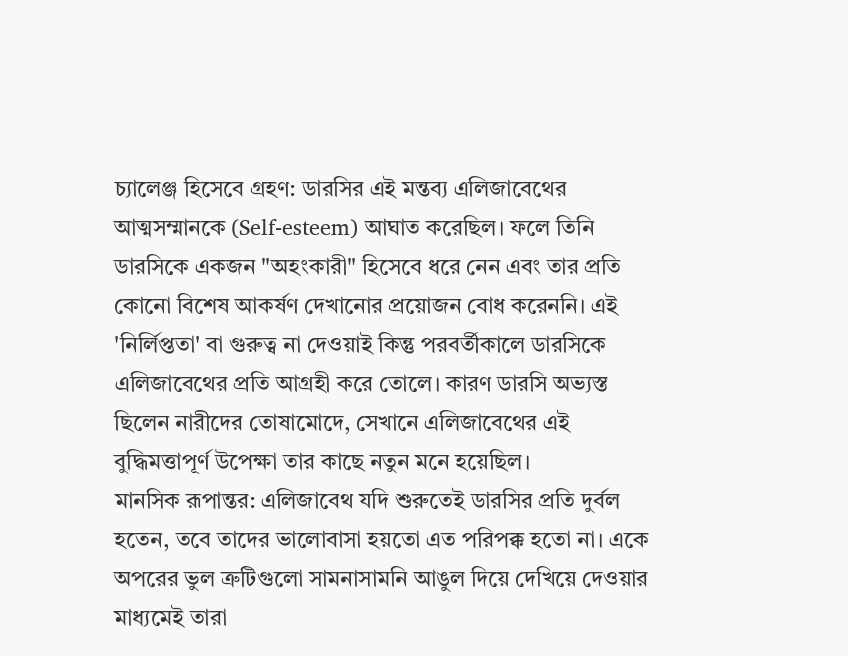চ্যালেঞ্জ হিসেবে গ্রহণ: ডারসির এই মন্তব্য এলিজাবেথের আত্মসম্মানকে (Self-esteem) আঘাত করেছিল। ফলে তিনি ডারসিকে একজন "অহংকারী" হিসেবে ধরে নেন এবং তার প্রতি কোনো বিশেষ আকর্ষণ দেখানোর প্রয়োজন বোধ করেননি। এই 'নির্লিপ্ততা' বা গুরুত্ব না দেওয়াই কিন্তু পরবর্তীকালে ডারসিকে এলিজাবেথের প্রতি আগ্রহী করে তোলে। কারণ ডারসি অভ্যস্ত ছিলেন নারীদের তোষামোদে, সেখানে এলিজাবেথের এই বুদ্ধিমত্তাপূর্ণ উপেক্ষা তার কাছে নতুন মনে হয়েছিল।
মানসিক রূপান্তর: এলিজাবেথ যদি শুরুতেই ডারসির প্রতি দুর্বল হতেন, তবে তাদের ভালোবাসা হয়তো এত পরিপক্ক হতো না। একে অপরের ভুল ত্রুটিগুলো সামনাসামনি আঙুল দিয়ে দেখিয়ে দেওয়ার মাধ্যমেই তারা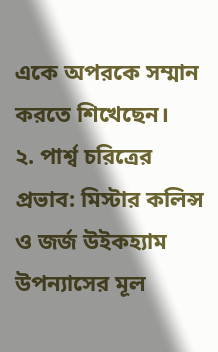একে অপরকে সম্মান করতে শিখেছেন।
২. পার্শ্ব চরিত্রের প্রভাব: মিস্টার কলিন্স ও জর্জ উইকহ্যাম
উপন্যাসের মূল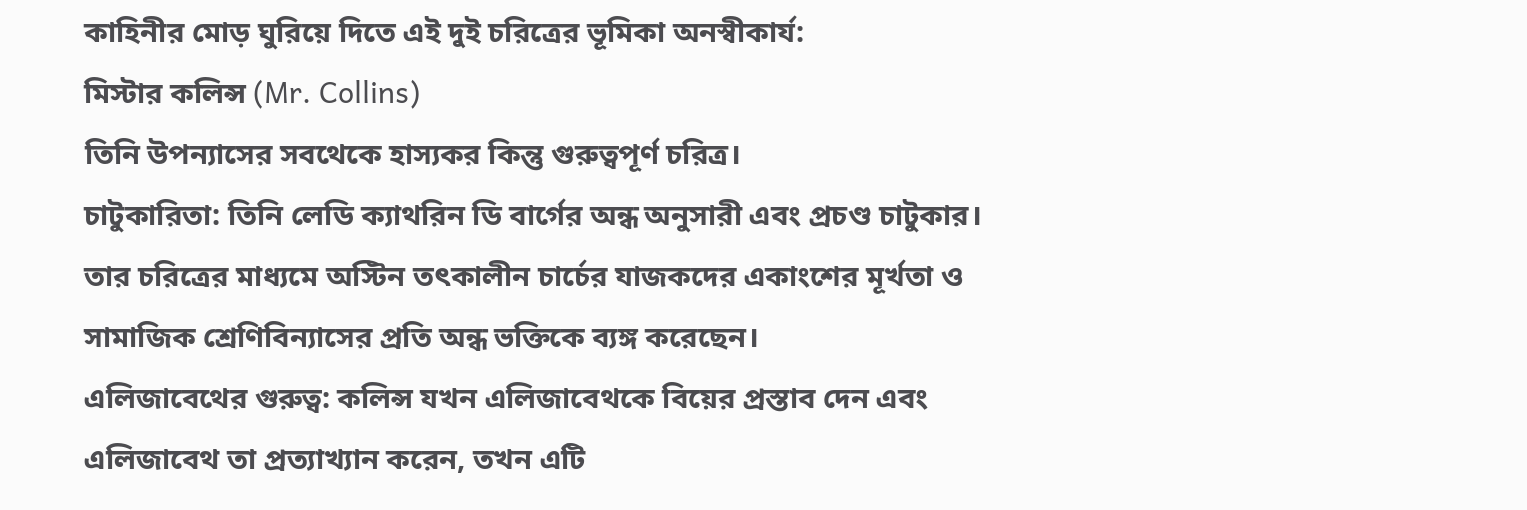কাহিনীর মোড় ঘুরিয়ে দিতে এই দুই চরিত্রের ভূমিকা অনস্বীকার্য:
মিস্টার কলিন্স (Mr. Collins)
তিনি উপন্যাসের সবথেকে হাস্যকর কিন্তু গুরুত্বপূর্ণ চরিত্র।
চাটুকারিতা: তিনি লেডি ক্যাথরিন ডি বার্গের অন্ধ অনুসারী এবং প্রচণ্ড চাটুকার। তার চরিত্রের মাধ্যমে অস্টিন তৎকালীন চার্চের যাজকদের একাংশের মূর্খতা ও সামাজিক শ্রেণিবিন্যাসের প্রতি অন্ধ ভক্তিকে ব্যঙ্গ করেছেন।
এলিজাবেথের গুরুত্ব: কলিন্স যখন এলিজাবেথকে বিয়ের প্রস্তাব দেন এবং এলিজাবেথ তা প্রত্যাখ্যান করেন, তখন এটি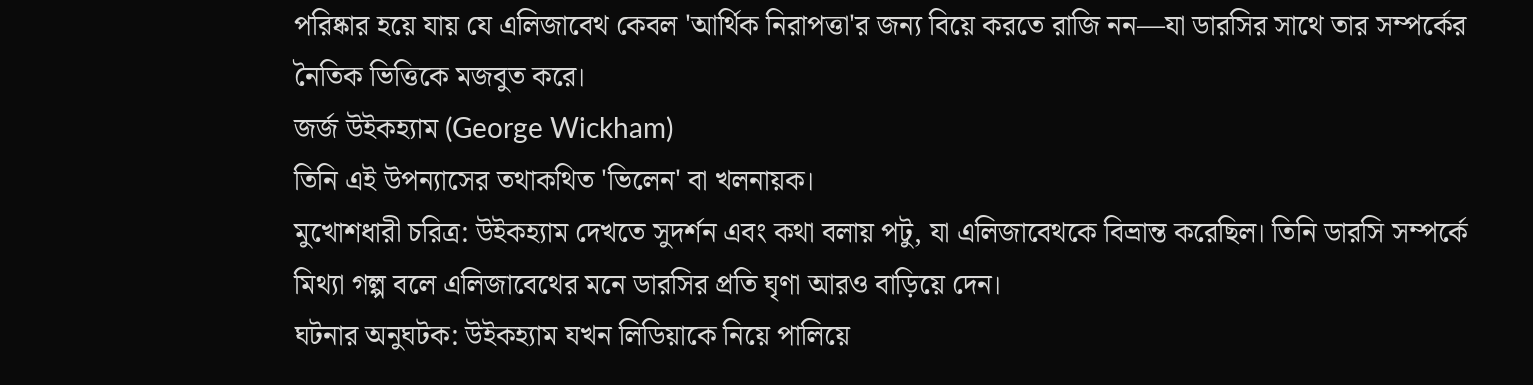পরিষ্কার হয়ে যায় যে এলিজাবেথ কেবল 'আর্থিক নিরাপত্তা'র জন্য বিয়ে করতে রাজি নন—যা ডারসির সাথে তার সম্পর্কের নৈতিক ভিত্তিকে মজবুত করে।
জর্জ উইকহ্যাম (George Wickham)
তিনি এই উপন্যাসের তথাকথিত 'ভিলেন' বা খলনায়ক।
মুখোশধারী চরিত্র: উইকহ্যাম দেখতে সুদর্শন এবং কথা বলায় পটু, যা এলিজাবেথকে বিভ্রান্ত করেছিল। তিনি ডারসি সম্পর্কে মিথ্যা গল্প বলে এলিজাবেথের মনে ডারসির প্রতি ঘৃণা আরও বাড়িয়ে দেন।
ঘটনার অনুঘটক: উইকহ্যাম যখন লিডিয়াকে নিয়ে পালিয়ে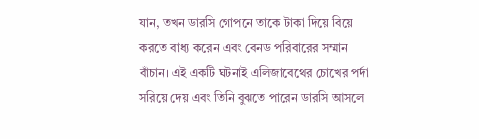যান, তখন ডারসি গোপনে তাকে টাকা দিয়ে বিয়ে করতে বাধ্য করেন এবং বেনড পরিবারের সম্মান বাঁচান। এই একটি ঘটনাই এলিজাবেথের চোখের পর্দা সরিয়ে দেয় এবং তিনি বুঝতে পারেন ডারসি আসলে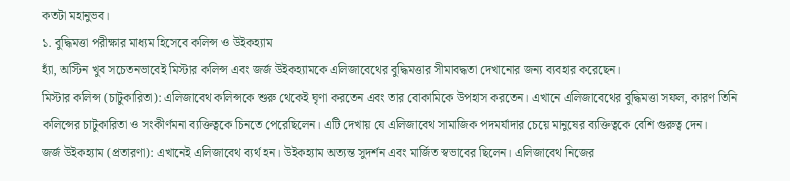কতটা মহানুভব।
১. বুদ্ধিমত্তা পরীক্ষার মাধ্যম হিসেবে কলিন্স ও উইকহ্যাম
হ্যাঁ, অস্টিন খুব সচেতনভাবেই মিস্টার কলিন্স এবং জর্জ উইকহ্যামকে এলিজাবেথের বুদ্ধিমত্তার সীমাবদ্ধতা দেখানোর জন্য ব্যবহার করেছেন।
মিস্টার কলিন্স (চাটুকারিতা): এলিজাবেথ কলিন্সকে শুরু থেকেই ঘৃণা করতেন এবং তার বোকামিকে উপহাস করতেন। এখানে এলিজাবেথের বুদ্ধিমত্তা সফল, কারণ তিনি কলিন্সের চাটুকারিতা ও সংকীর্ণমনা ব্যক্তিত্বকে চিনতে পেরেছিলেন। এটি দেখায় যে এলিজাবেথ সামাজিক পদমর্যাদার চেয়ে মানুষের ব্যক্তিত্বকে বেশি গুরুত্ব দেন।
জর্জ উইকহ্যাম (প্রতারণা): এখানেই এলিজাবেথ ব্যর্থ হন। উইকহ্যাম অত্যন্ত সুদর্শন এবং মার্জিত স্বভাবের ছিলেন। এলিজাবেথ নিজের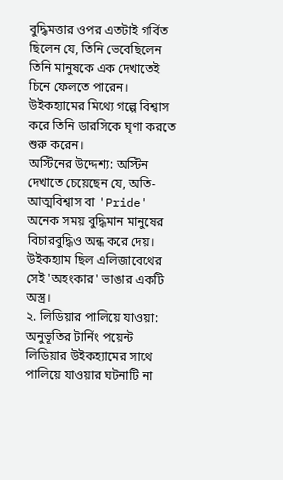বুদ্ধিমত্তার ওপর এতটাই গর্বিত ছিলেন যে, তিনি ভেবেছিলেন তিনি মানুষকে এক দেখাতেই চিনে ফেলতে পারেন। উইকহ্যামের মিথ্যে গল্পে বিশ্বাস করে তিনি ডারসিকে ঘৃণা করতে শুরু করেন।
অস্টিনের উদ্দেশ্য: অস্টিন দেখাতে চেয়েছেন যে, অতি-আত্মবিশ্বাস বা 'Pride' অনেক সময় বুদ্ধিমান মানুষের বিচারবুদ্ধিও অন্ধ করে দেয়। উইকহ্যাম ছিল এলিজাবেথের সেই 'অহংকার' ভাঙার একটি অস্ত্র।
২. লিডিয়ার পালিয়ে যাওয়া: অনুভূতির টার্নিং পয়েন্ট
লিডিয়ার উইকহ্যামের সাথে পালিয়ে যাওয়ার ঘটনাটি না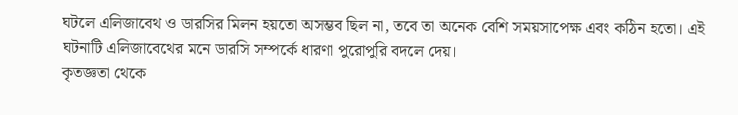ঘটলে এলিজাবেথ ও ডারসির মিলন হয়তো অসম্ভব ছিল না, তবে তা অনেক বেশি সময়সাপেক্ষ এবং কঠিন হতো। এই ঘটনাটি এলিজাবেথের মনে ডারসি সম্পর্কে ধারণা পুরোপুরি বদলে দেয়।
কৃতজ্ঞতা থেকে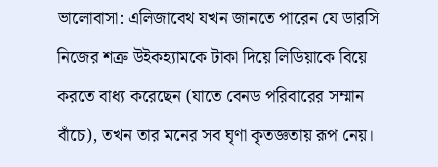ভালোবাসা: এলিজাবেথ যখন জানতে পারেন যে ডারসি নিজের শত্রু উইকহ্যামকে টাকা দিয়ে লিডিয়াকে বিয়ে করতে বাধ্য করেছেন (যাতে বেনড পরিবারের সম্মান বাঁচে), তখন তার মনের সব ঘৃণা কৃতজ্ঞতায় রূপ নেয়।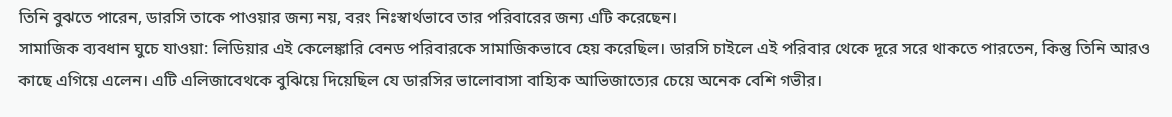তিনি বুঝতে পারেন, ডারসি তাকে পাওয়ার জন্য নয়, বরং নিঃস্বার্থভাবে তার পরিবারের জন্য এটি করেছেন।
সামাজিক ব্যবধান ঘুচে যাওয়া: লিডিয়ার এই কেলেঙ্কারি বেনড পরিবারকে সামাজিকভাবে হেয় করেছিল। ডারসি চাইলে এই পরিবার থেকে দূরে সরে থাকতে পারতেন, কিন্তু তিনি আরও কাছে এগিয়ে এলেন। এটি এলিজাবেথকে বুঝিয়ে দিয়েছিল যে ডারসির ভালোবাসা বাহ্যিক আভিজাত্যের চেয়ে অনেক বেশি গভীর।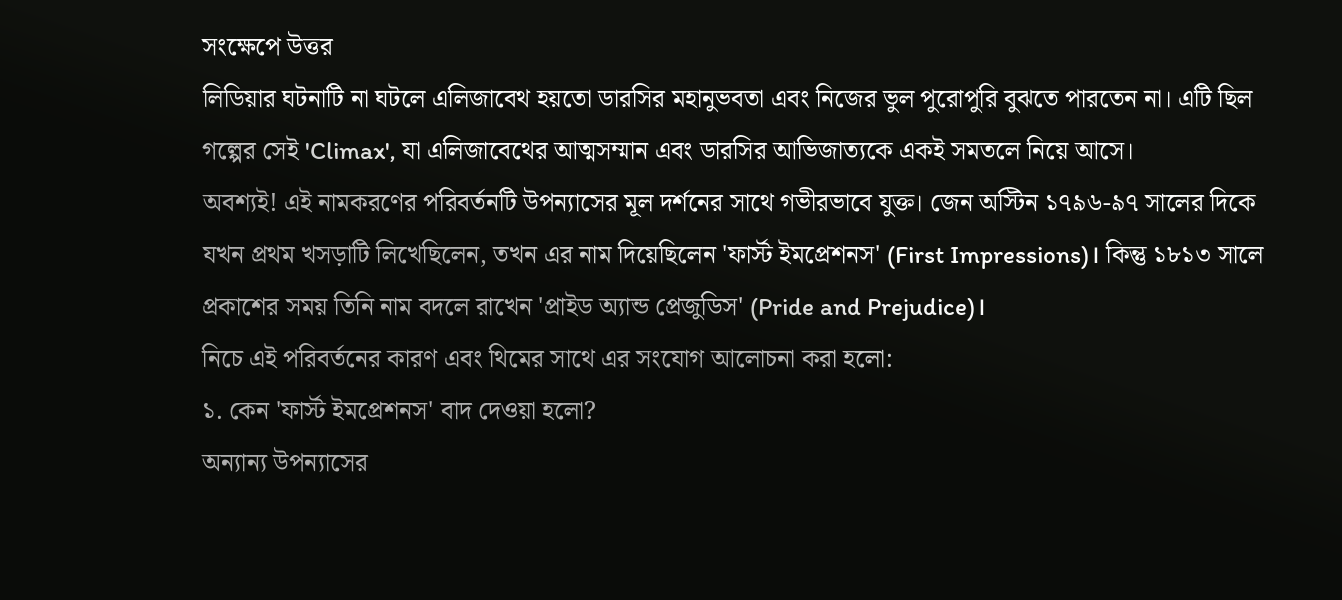সংক্ষেপে উত্তর
লিডিয়ার ঘটনাটি না ঘটলে এলিজাবেথ হয়তো ডারসির মহানুভবতা এবং নিজের ভুল পুরোপুরি বুঝতে পারতেন না। এটি ছিল গল্পের সেই 'Climax', যা এলিজাবেথের আত্মসম্মান এবং ডারসির আভিজাত্যকে একই সমতলে নিয়ে আসে।
অবশ্যই! এই নামকরণের পরিবর্তনটি উপন্যাসের মূল দর্শনের সাথে গভীরভাবে যুক্ত। জেন অস্টিন ১৭৯৬-৯৭ সালের দিকে যখন প্রথম খসড়াটি লিখেছিলেন, তখন এর নাম দিয়েছিলেন 'ফার্স্ট ইমপ্রেশনস' (First Impressions)। কিন্তু ১৮১৩ সালে প্রকাশের সময় তিনি নাম বদলে রাখেন 'প্রাইড অ্যান্ড প্রেজুডিস' (Pride and Prejudice)।
নিচে এই পরিবর্তনের কারণ এবং থিমের সাথে এর সংযোগ আলোচনা করা হলো:
১. কেন 'ফার্স্ট ইমপ্রেশনস' বাদ দেওয়া হলো?
অন্যান্য উপন্যাসের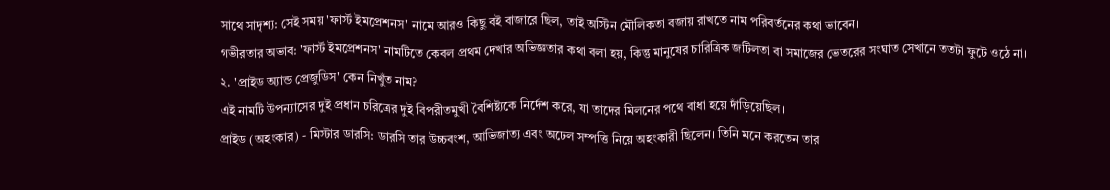সাথে সাদৃশ্য: সেই সময় 'ফার্স্ট ইমপ্রেশনস' নামে আরও কিছু বই বাজারে ছিল, তাই অস্টিন মৌলিকতা বজায় রাখতে নাম পরিবর্তনের কথা ভাবেন।
গভীরতার অভাব: 'ফার্স্ট ইমপ্রেশনস' নামটিতে কেবল প্রথম দেখার অভিজ্ঞতার কথা বলা হয়, কিন্তু মানুষের চারিত্রিক জটিলতা বা সমাজের ভেতরের সংঘাত সেখানে ততটা ফুটে ওঠে না।
২. 'প্রাইড অ্যান্ড প্রেজুডিস' কেন নিখুঁত নাম?
এই নামটি উপন্যাসের দুই প্রধান চরিত্রের দুই বিপরীতমুখী বৈশিষ্ট্যকে নির্দেশ করে, যা তাদের মিলনের পথে বাধা হয়ে দাঁড়িয়েছিল।
প্রাইড (অহংকার) - মিস্টার ডারসি: ডারসি তার উচ্চবংশ, আভিজাত্য এবং অঢেল সম্পত্তি নিয়ে অহংকারী ছিলেন। তিনি মনে করতেন তার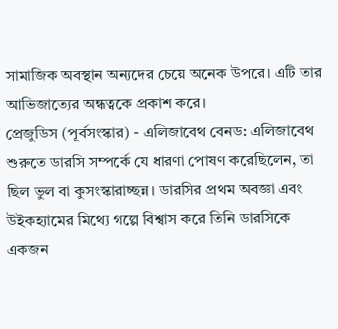সামাজিক অবস্থান অন্যদের চেয়ে অনেক উপরে। এটি তার আভিজাত্যের অন্ধত্বকে প্রকাশ করে।
প্রেজুডিস (পূর্বসংস্কার) - এলিজাবেথ বেনড: এলিজাবেথ শুরুতে ডারসি সম্পর্কে যে ধারণা পোষণ করেছিলেন, তা ছিল ভুল বা কুসংস্কারাচ্ছন্ন। ডারসির প্রথম অবজ্ঞা এবং উইকহ্যামের মিথ্যে গল্পে বিশ্বাস করে তিনি ডারসিকে একজন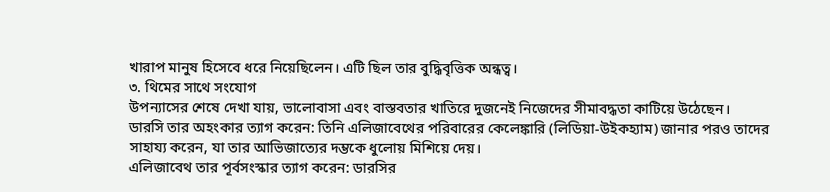খারাপ মানুষ হিসেবে ধরে নিয়েছিলেন। এটি ছিল তার বুদ্ধিবৃত্তিক অন্ধত্ব।
৩. থিমের সাথে সংযোগ
উপন্যাসের শেষে দেখা যায়, ভালোবাসা এবং বাস্তবতার খাতিরে দুজনেই নিজেদের সীমাবদ্ধতা কাটিয়ে উঠেছেন।
ডারসি তার অহংকার ত্যাগ করেন: তিনি এলিজাবেথের পরিবারের কেলেঙ্কারি (লিডিয়া-উইকহ্যাম) জানার পরও তাদের সাহায্য করেন, যা তার আভিজাত্যের দম্ভকে ধুলোয় মিশিয়ে দেয়।
এলিজাবেথ তার পূর্বসংস্কার ত্যাগ করেন: ডারসির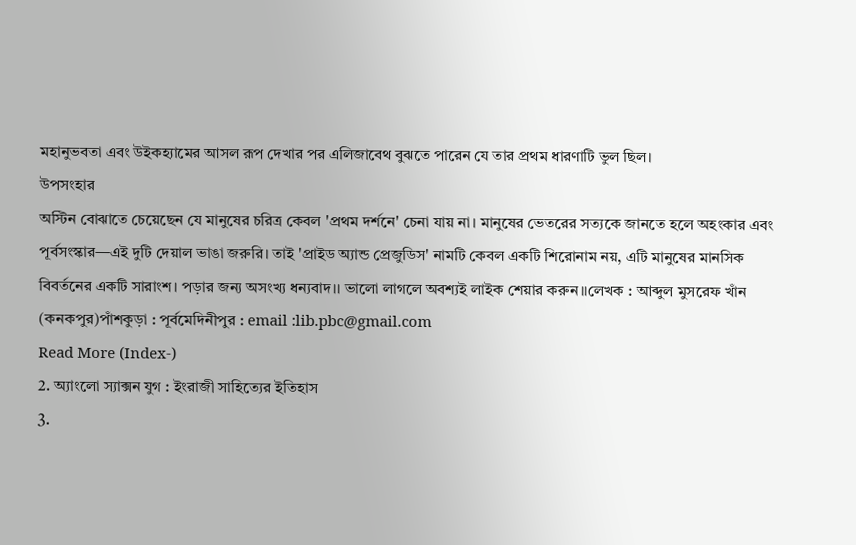মহানুভবতা এবং উইকহ্যামের আসল রূপ দেখার পর এলিজাবেথ বুঝতে পারেন যে তার প্রথম ধারণাটি ভুল ছিল।
উপসংহার
অস্টিন বোঝাতে চেয়েছেন যে মানুষের চরিত্র কেবল 'প্রথম দর্শনে' চেনা যায় না। মানুষের ভেতরের সত্যকে জানতে হলে অহংকার এবং পূর্বসংস্কার—এই দুটি দেয়াল ভাঙা জরুরি। তাই 'প্রাইড অ্যান্ড প্রেজুডিস' নামটি কেবল একটি শিরোনাম নয়, এটি মানুষের মানসিক বিবর্তনের একটি সারাংশ। পড়ার জন্য অসংখ্য ধন্যবাদ।। ভালো লাগলে অবশ্যই লাইক শেয়ার করুন।।লেখক : আব্দুল মুসরেফ খাঁন (কনকপুর)পাঁশকুড়া : পূর্বমেদিনীপুর : email :lib.pbc@gmail.com
Read More (Index-)
2. অ্যাংলো স্যাক্সন যুগ : ইংরাজী সাহিত্যের ইতিহাস
3.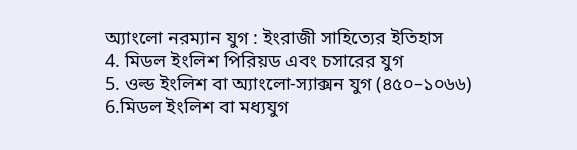অ্যাংলো নরম্যান যুগ : ইংরাজী সাহিত্যের ইতিহাস
4. মিডল ইংলিশ পিরিয়ড এবং চসারের যুগ
5. ওল্ড ইংলিশ বা অ্যাংলো-স্যাক্সন যুগ (৪৫০–১০৬৬)
6.মিডল ইংলিশ বা মধ্যযুগ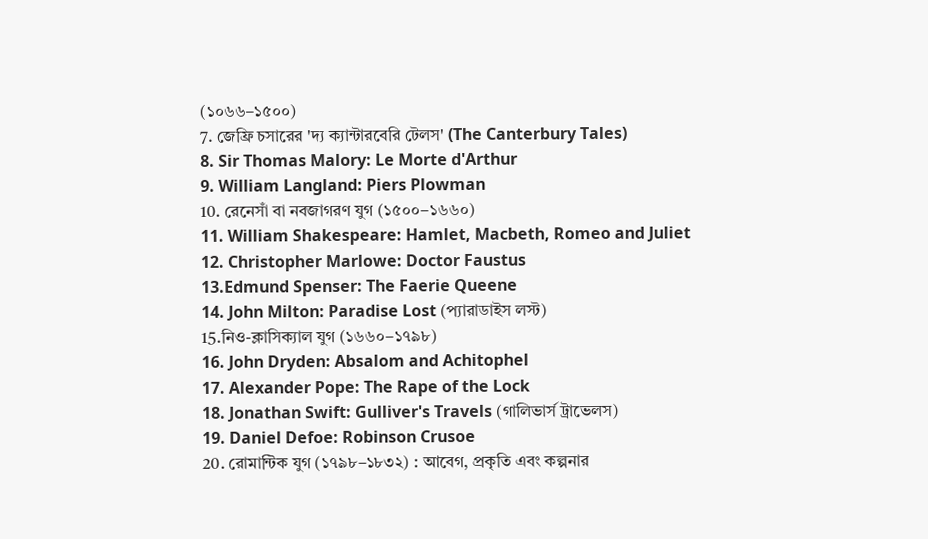(১০৬৬–১৫০০)
7. জেফ্রি চসারের 'দ্য ক্যান্টারবেরি টেলস' (The Canterbury Tales)
8. Sir Thomas Malory: Le Morte d'Arthur
9. William Langland: Piers Plowman
10. রেনেসাঁ বা নবজাগরণ যুগ (১৫০০–১৬৬০)
11. William Shakespeare: Hamlet, Macbeth, Romeo and Juliet
12. Christopher Marlowe: Doctor Faustus
13.Edmund Spenser: The Faerie Queene
14. John Milton: Paradise Lost (প্যারাডাইস লস্ট)
15.নিও-ক্লাসিক্যাল যুগ (১৬৬০–১৭৯৮)
16. John Dryden: Absalom and Achitophel
17. Alexander Pope: The Rape of the Lock
18. Jonathan Swift: Gulliver's Travels (গালিভার্স ট্রাভেলস)
19. Daniel Defoe: Robinson Crusoe
20. রোমান্টিক যুগ (১৭৯৮–১৮৩২) : আবেগ, প্রকৃতি এবং কল্পনার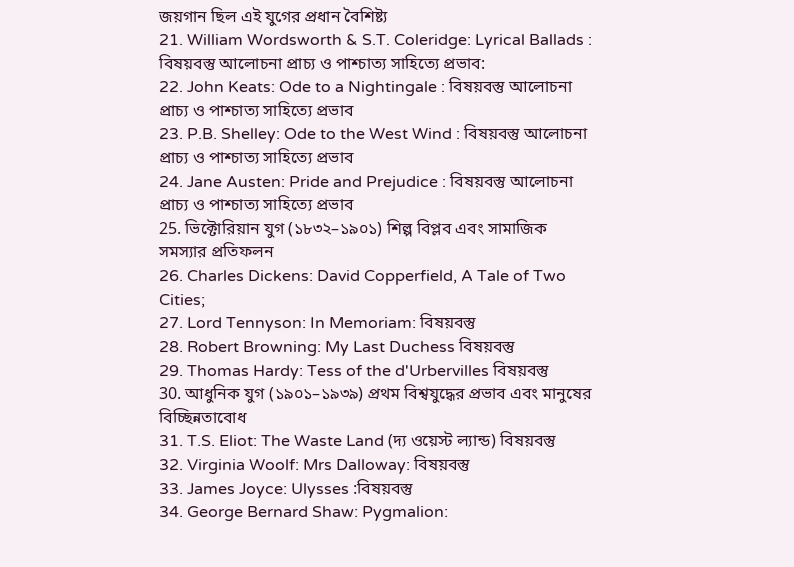জয়গান ছিল এই যুগের প্রধান বৈশিষ্ট্য
21. William Wordsworth & S.T. Coleridge: Lyrical Ballads : বিষয়বস্তু আলোচনা প্রাচ্য ও পাশ্চাত্য সাহিত্যে প্রভাব:
22. John Keats: Ode to a Nightingale : বিষয়বস্তু আলোচনা প্রাচ্য ও পাশ্চাত্য সাহিত্যে প্রভাব
23. P.B. Shelley: Ode to the West Wind : বিষয়বস্তু আলোচনা প্রাচ্য ও পাশ্চাত্য সাহিত্যে প্রভাব
24. Jane Austen: Pride and Prejudice : বিষয়বস্তু আলোচনা প্রাচ্য ও পাশ্চাত্য সাহিত্যে প্রভাব
25. ভিক্টোরিয়ান যুগ (১৮৩২–১৯০১) শিল্প বিপ্লব এবং সামাজিক সমস্যার প্রতিফলন
26. Charles Dickens: David Copperfield, A Tale of Two Cities;
27. Lord Tennyson: In Memoriam: বিষয়বস্তু
28. Robert Browning: My Last Duchess বিষয়বস্তু
29. Thomas Hardy: Tess of the d'Urbervilles বিষয়বস্তু
30. আধুনিক যুগ (১৯০১–১৯৩৯) প্রথম বিশ্বযুদ্ধের প্রভাব এবং মানুষের বিচ্ছিন্নতাবোধ
31. T.S. Eliot: The Waste Land (দ্য ওয়েস্ট ল্যান্ড) বিষয়বস্তু
32. Virginia Woolf: Mrs Dalloway: বিষয়বস্তু
33. James Joyce: Ulysses :বিষয়বস্তু
34. George Bernard Shaw: Pygmalion: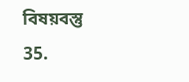বিষয়বস্তু
35.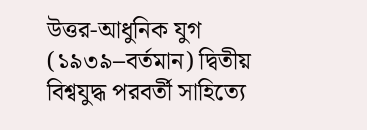উত্তর-আধুনিক যুগ (১৯৩৯–বর্তমান) দ্বিতীয় বিশ্বযুদ্ধ পরবর্তী সাহিত্যে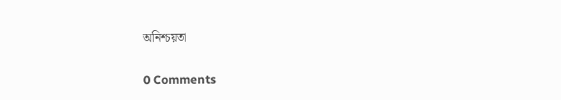অনিশ্চয়তা

0 Comments